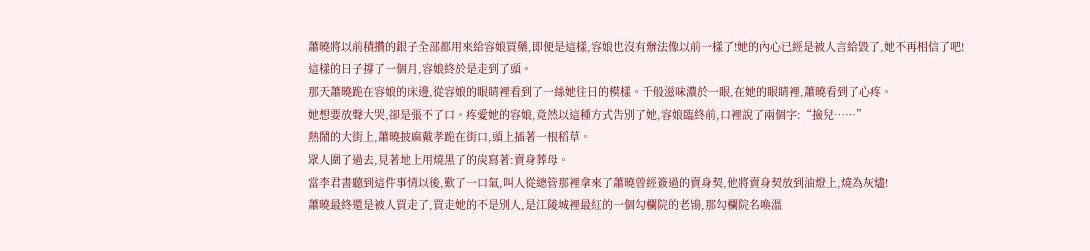蕭曉將以前積攢的銀子全部都用來給容娘買藥,即便是這樣,容娘也沒有辦法像以前一樣了!她的內心已經是被人言給毀了,她不再相信了吧!
這樣的日子撐了一個月,容娘終於是走到了頭。
那天蕭曉跪在容娘的床邊,從容娘的眼睛裡看到了一絲她往日的模樣。千般滋味濃於一眼,在她的眼睛裡,蕭曉看到了心疼。
她想要放聲大哭,卻是張不了口。疼愛她的容娘,竟然以這種方式告別了她,容娘臨終前,口裡說了兩個字:“撿兒……”
熱鬧的大街上,蕭曉披麻戴孝跪在街口,頭上插著一根稻草。
眾人圍了過去,見著地上用燒黑了的炭寫著:賣身葬母。
當李君書聽到這件事情以後,歎了一口氣,叫人從總管那裡拿來了蕭曉曾經簽過的賣身契,他將賣身契放到油燈上,燒為灰燼!
蕭曉最終還是被人買走了,買走她的不是別人,是江陵城裡最紅的一個勾欄院的老鴇,那勾欄院名喚溫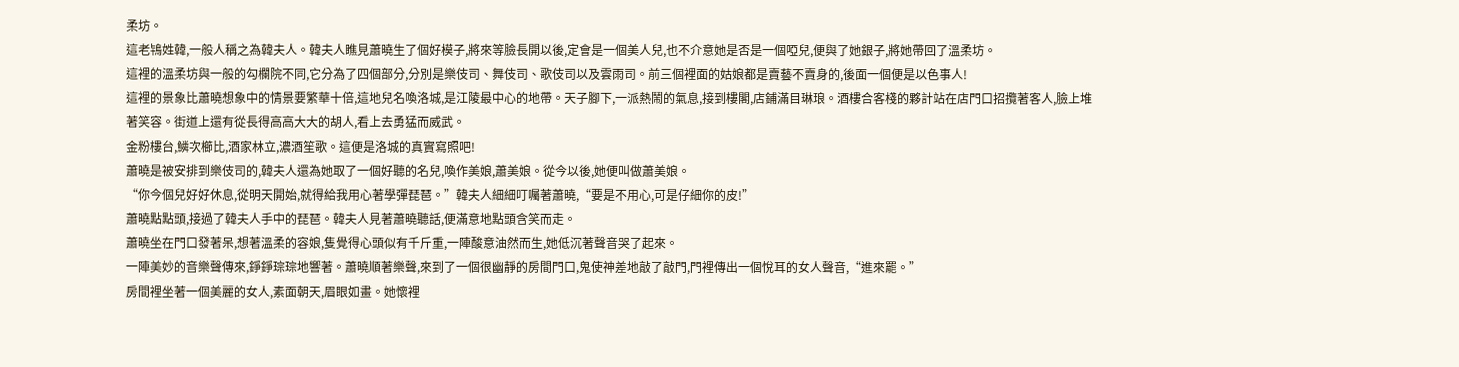柔坊。
這老鴇姓韓,一般人稱之為韓夫人。韓夫人瞧見蕭曉生了個好模子,將來等臉長開以後,定會是一個美人兒,也不介意她是否是一個啞兒,便與了她銀子,將她帶回了溫柔坊。
這裡的溫柔坊與一般的勾欄院不同,它分為了四個部分,分別是樂伎司、舞伎司、歌伎司以及雲雨司。前三個裡面的姑娘都是賣藝不賣身的,後面一個便是以色事人!
這裡的景象比蕭曉想象中的情景要繁華十倍,這地兒名喚洛城,是江陵最中心的地帶。天子腳下,一派熱鬧的氣息,接到樓閣,店鋪滿目琳琅。酒樓合客棧的夥計站在店門口招攬著客人,臉上堆著笑容。街道上還有從長得高高大大的胡人,看上去勇猛而威武。
金粉樓台,鱗次櫛比,酒家林立,濃酒笙歌。這便是洛城的真實寫照吧!
蕭曉是被安排到樂伎司的,韓夫人還為她取了一個好聽的名兒,喚作美娘,蕭美娘。從今以後,她便叫做蕭美娘。
“你今個兒好好休息,從明天開始,就得給我用心著學彈琵琶。”韓夫人細細叮囑著蕭曉,“要是不用心,可是仔細你的皮!”
蕭曉點點頭,接過了韓夫人手中的琵琶。韓夫人見著蕭曉聽話,便滿意地點頭含笑而走。
蕭曉坐在門口發著呆,想著溫柔的容娘,隻覺得心頭似有千斤重,一陣酸意油然而生,她低沉著聲音哭了起來。
一陣美妙的音樂聲傳來,錚錚琮琮地響著。蕭曉順著樂聲,來到了一個很幽靜的房間門口,鬼使神差地敲了敲門,門裡傳出一個悅耳的女人聲音,“進來罷。”
房間裡坐著一個美麗的女人,素面朝天,眉眼如畫。她懷裡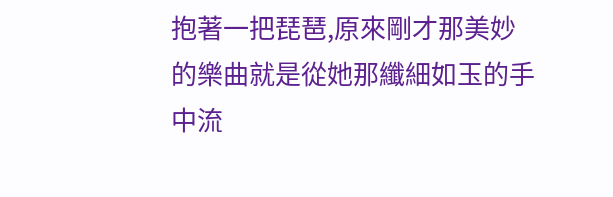抱著一把琵琶,原來剛才那美妙的樂曲就是從她那纖細如玉的手中流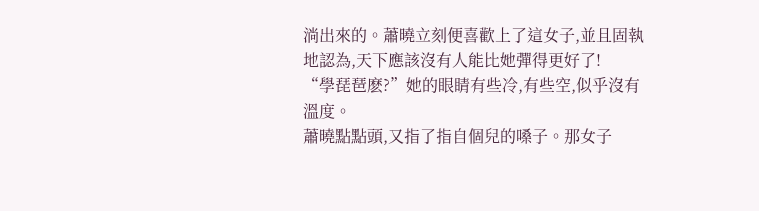淌出來的。蕭曉立刻便喜歡上了這女子,並且固執地認為,天下應該沒有人能比她彈得更好了!
“學琵琶麽?”她的眼睛有些冷,有些空,似乎沒有溫度。
蕭曉點點頭,又指了指自個兒的嗓子。那女子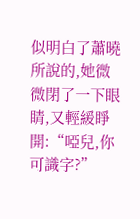似明白了蕭曉所說的,她微微閉了一下眼睛,又輕緩睜開:“啞兒,你可識字?”